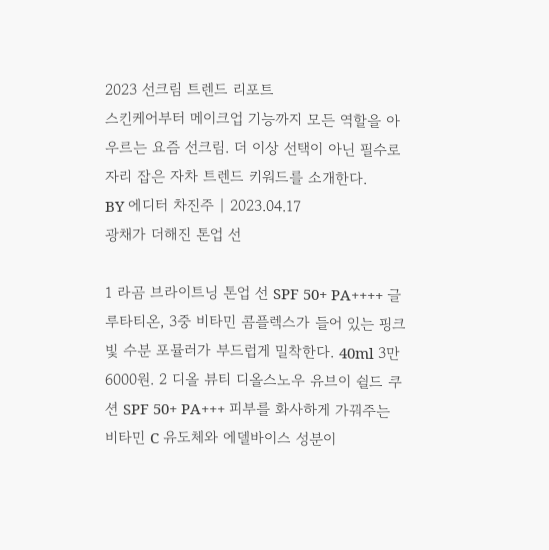2023 선크림 트렌드 리포트
스킨케어부터 메이크업 기능까지 모든 역할을 아우르는 요즘 선크림. 더 이상 선택이 아닌 필수로 자리 잡은 자차 트렌드 키워드를 소개한다.
BY 에디터 차진주 | 2023.04.17
광채가 더해진 톤업 선

1 라곰 브라이트닝 톤업 선 SPF 50+ PA++++ 글루타티온, 3중 비타민 콤플렉스가 들어 있는 핑크빛 수분 포뮬러가 부드럽게 밀착한다. 40ml 3만6000원. 2 디올 뷰티 디올스노우 유브이 쉴드 쿠션 SPF 50+ PA+++ 피부를 화사하게 가꿔주는 비타민 C 유도체와 에델바이스 성분이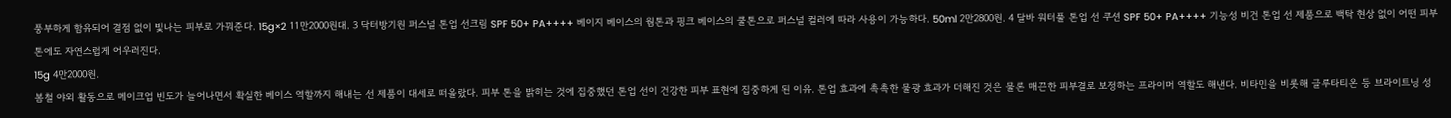풍부하게 함유되어 결점 없이 빛나는 피부로 가꿔준다. 15g×2 11만2000원대. 3 닥터방기원 퍼스널 톤업 선크림 SPF 50+ PA++++ 베이지 베이스의 웜톤과 핑크 베이스의 쿨톤으로 퍼스널 컬러에 따라 사용이 가능하다. 50ml 2만2800원. 4 달바 워터풀 톤업 선 쿠션 SPF 50+ PA++++ 기능성 비건 톤업 선 제품으로 백탁 현상 없이 어떤 피부 톤에도 자연스럽게 어우러진다.
15g 4만2000원.
봄철 야외 활동으로 메이크업 빈도가 늘어나면서 확실한 베이스 역할까지 해내는 선 제품이 대세로 떠올랐다. 피부 톤을 밝히는 것에 집중했던 톤업 선이 건강한 피부 표현에 집중하게 된 이유. 톤업 효과에 촉촉한 물광 효과가 더해진 것은 물론 매끈한 피부결로 보정하는 프라이머 역할도 해낸다. 비타민을 비롯해 글루타티온 등 브라이트닝 성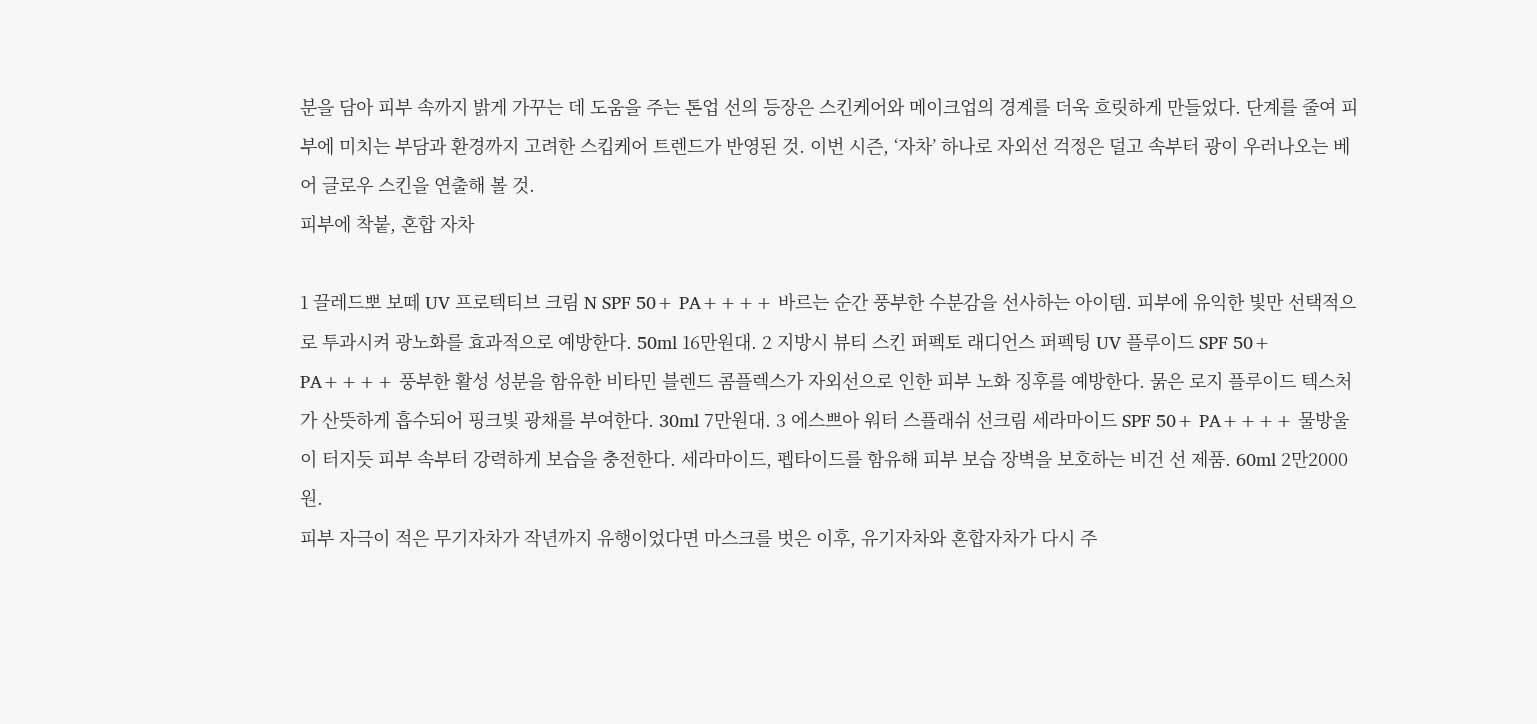분을 담아 피부 속까지 밝게 가꾸는 데 도움을 주는 톤업 선의 등장은 스킨케어와 메이크업의 경계를 더욱 흐릿하게 만들었다. 단계를 줄여 피부에 미치는 부담과 환경까지 고려한 스킵케어 트렌드가 반영된 것. 이번 시즌, ‘자차’ 하나로 자외선 걱정은 덜고 속부터 광이 우러나오는 베어 글로우 스킨을 연출해 볼 것.
피부에 착붙, 혼합 자차

1 끌레드뽀 보떼 UV 프로텍티브 크림 N SPF 50+ PA++++ 바르는 순간 풍부한 수분감을 선사하는 아이템. 피부에 유익한 빛만 선택적으로 투과시켜 광노화를 효과적으로 예방한다. 50ml 16만원대. 2 지방시 뷰티 스킨 퍼펙토 래디언스 퍼펙팅 UV 플루이드 SPF 50+ PA++++ 풍부한 활성 성분을 함유한 비타민 블렌드 콤플렉스가 자외선으로 인한 피부 노화 징후를 예방한다. 묽은 로지 플루이드 텍스처가 산뜻하게 흡수되어 핑크빛 광채를 부여한다. 30ml 7만원대. 3 에스쁘아 워터 스플래쉬 선크림 세라마이드 SPF 50+ PA++++ 물방울이 터지듯 피부 속부터 강력하게 보습을 충전한다. 세라마이드, 펩타이드를 함유해 피부 보습 장벽을 보호하는 비건 선 제품. 60ml 2만2000원.
피부 자극이 적은 무기자차가 작년까지 유행이었다면 마스크를 벗은 이후, 유기자차와 혼합자차가 다시 주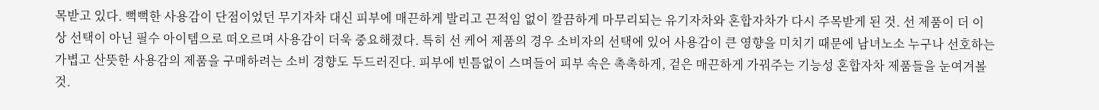목받고 있다. 뻑뻑한 사용감이 단점이었던 무기자차 대신 피부에 매끈하게 발리고 끈적임 없이 깔끔하게 마무리되는 유기자차와 혼합자차가 다시 주목받게 된 것. 선 제품이 더 이상 선택이 아닌 필수 아이템으로 떠오르며 사용감이 더욱 중요해졌다. 특히 선 케어 제품의 경우 소비자의 선택에 있어 사용감이 큰 영향을 미치기 때문에 남녀노소 누구나 선호하는 가볍고 산뜻한 사용감의 제품을 구매하려는 소비 경향도 두드러진다. 피부에 빈틈없이 스며들어 피부 속은 촉촉하게, 겉은 매끈하게 가꿔주는 기능성 혼합자차 제품들을 눈여겨볼 것.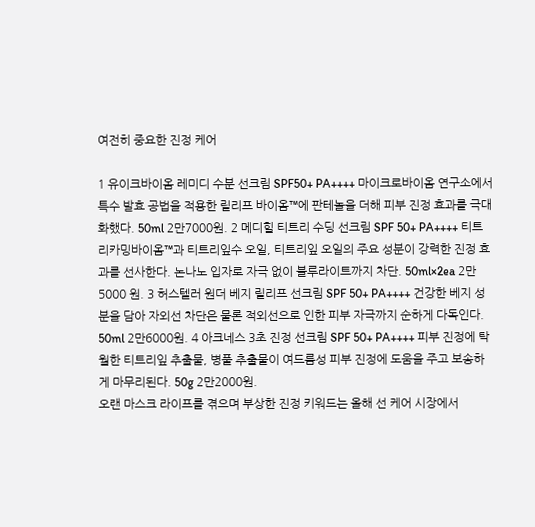여전히 중요한 진정 케어

1 유이크바이옴 레미디 수분 선크림 SPF50+ PA++++ 마이크로바이옴 연구소에서 특수 발효 공법을 적용한 릴리프 바이옴™에 판테놀을 더해 피부 진정 효과를 극대화했다. 50ml 2만7000원. 2 메디힐 티트리 수딩 선크림 SPF 50+ PA++++ 티트리카밍바이옴™과 티트리잎수 오일, 티트리잎 오일의 주요 성분이 강력한 진정 효과를 선사한다. 논나노 입자로 자극 없이 블루라이트까지 차단. 50ml×2ea 2만5000 원. 3 허스텔러 원더 베지 릴리프 선크림 SPF 50+ PA++++ 건강한 베지 성분을 담아 자외선 차단은 물론 적외선으로 인한 피부 자극까지 순하게 다독인다. 50ml 2만6000원. 4 아크네스 3초 진정 선크림 SPF 50+ PA++++ 피부 진정에 탁월한 티트리잎 추출물, 병풀 추출물이 여드름성 피부 진정에 도움을 주고 보송하게 마무리된다. 50g 2만2000원.
오랜 마스크 라이프를 겪으며 부상한 진정 키워드는 올해 선 케어 시장에서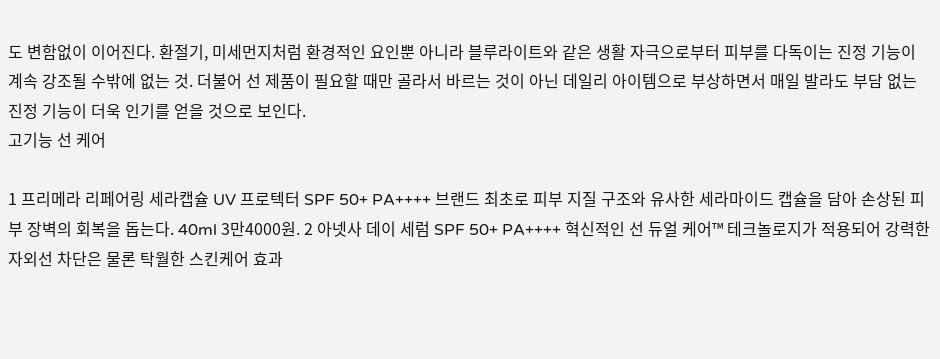도 변함없이 이어진다. 환절기, 미세먼지처럼 환경적인 요인뿐 아니라 블루라이트와 같은 생활 자극으로부터 피부를 다독이는 진정 기능이 계속 강조될 수밖에 없는 것. 더불어 선 제품이 필요할 때만 골라서 바르는 것이 아닌 데일리 아이템으로 부상하면서 매일 발라도 부담 없는 진정 기능이 더욱 인기를 얻을 것으로 보인다.
고기능 선 케어

1 프리메라 리페어링 세라캡슐 UV 프로텍터 SPF 50+ PA++++ 브랜드 최초로 피부 지질 구조와 유사한 세라마이드 캡슐을 담아 손상된 피부 장벽의 회복을 돕는다. 40ml 3만4000원. 2 아넷사 데이 세럼 SPF 50+ PA++++ 혁신적인 선 듀얼 케어™ 테크놀로지가 적용되어 강력한 자외선 차단은 물론 탁월한 스킨케어 효과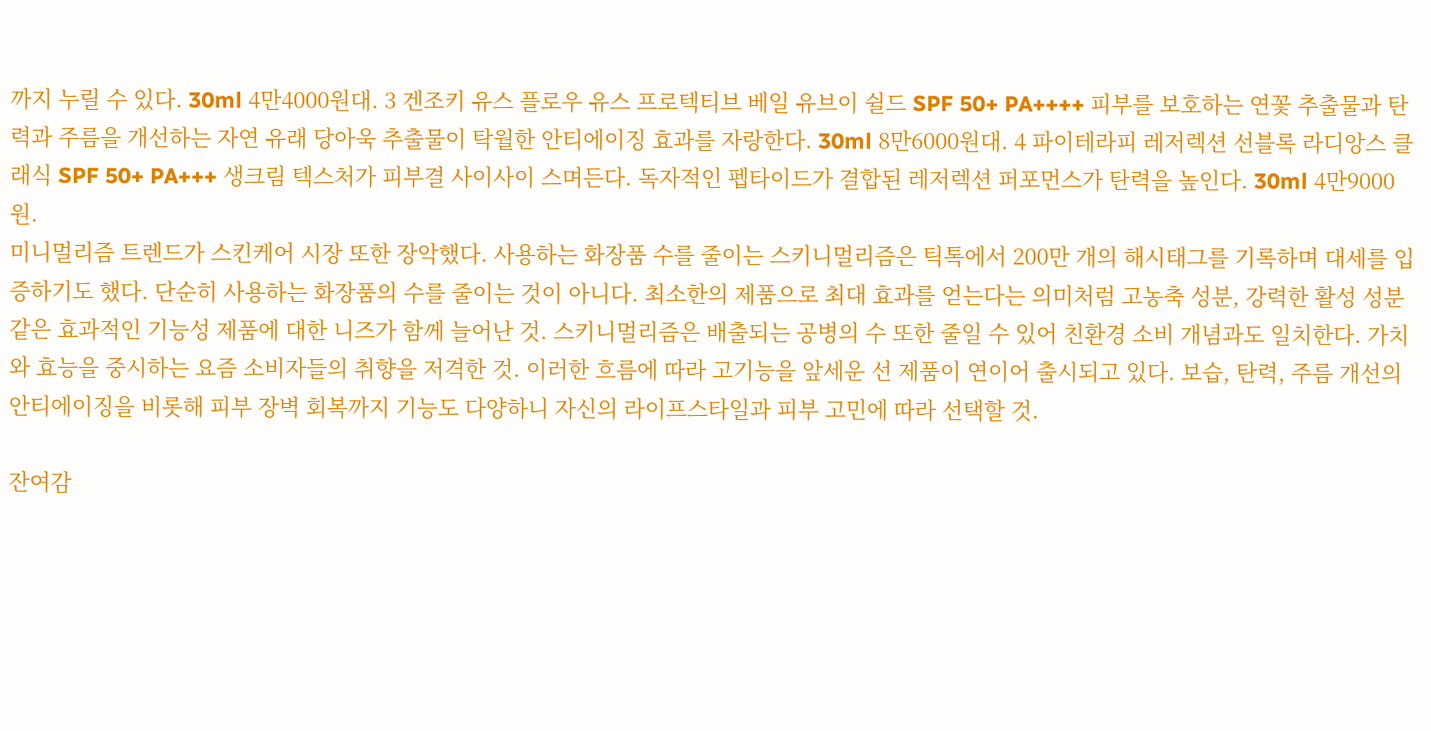까지 누릴 수 있다. 30ml 4만4000원대. 3 겐조키 유스 플로우 유스 프로텍티브 베일 유브이 쉴드 SPF 50+ PA++++ 피부를 보호하는 연꽃 추출물과 탄력과 주름을 개선하는 자연 유래 당아욱 추출물이 탁월한 안티에이징 효과를 자랑한다. 30ml 8만6000원대. 4 파이테라피 레저렉션 선블록 라디앙스 클래식 SPF 50+ PA+++ 생크림 텍스처가 피부결 사이사이 스며든다. 독자적인 펩타이드가 결합된 레저렉션 퍼포먼스가 탄력을 높인다. 30ml 4만9000원.
미니멀리즘 트렌드가 스킨케어 시장 또한 장악했다. 사용하는 화장품 수를 줄이는 스키니멀리즘은 틱톡에서 200만 개의 해시태그를 기록하며 대세를 입증하기도 했다. 단순히 사용하는 화장품의 수를 줄이는 것이 아니다. 최소한의 제품으로 최대 효과를 얻는다는 의미처럼 고농축 성분, 강력한 활성 성분 같은 효과적인 기능성 제품에 대한 니즈가 함께 늘어난 것. 스키니멀리즘은 배출되는 공병의 수 또한 줄일 수 있어 친환경 소비 개념과도 일치한다. 가치와 효능을 중시하는 요즘 소비자들의 취향을 저격한 것. 이러한 흐름에 따라 고기능을 앞세운 선 제품이 연이어 출시되고 있다. 보습, 탄력, 주름 개선의 안티에이징을 비롯해 피부 장벽 회복까지 기능도 다양하니 자신의 라이프스타일과 피부 고민에 따라 선택할 것.

잔여감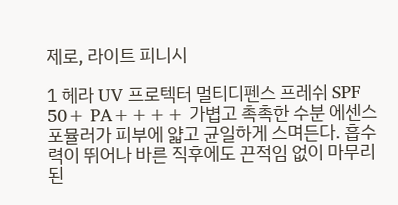제로, 라이트 피니시

1 헤라 UV 프로텍터 멀티디펜스 프레쉬 SPF 50+ PA++++ 가볍고 촉촉한 수분 에센스 포뮬러가 피부에 얇고 균일하게 스며든다. 흡수력이 뛰어나 바른 직후에도 끈적임 없이 마무리된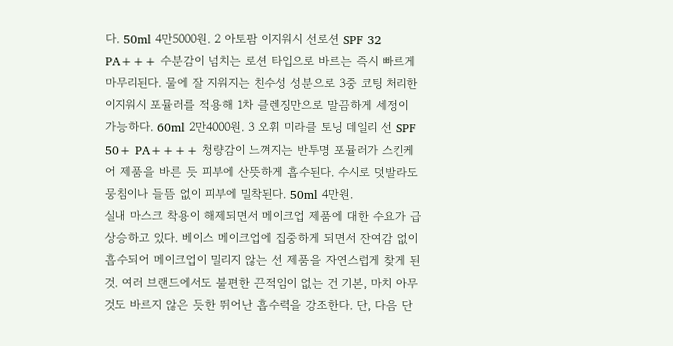다. 50ml 4만5000원. 2 아토팜 이지워시 선로션 SPF 32 PA+++ 수분감이 넘치는 로션 타입으로 바르는 즉시 빠르게 마무리된다. 물에 잘 지워지는 친수성 성분으로 3중 코팅 처리한 이지워시 포뮬러를 적용해 1차 클렌징만으로 말끔하게 세정이 가능하다. 60ml 2만4000원. 3 오휘 미라클 토닝 데일리 선 SPF 50+ PA++++ 청량감이 느껴지는 반투명 포뮬러가 스킨케어 제품을 바른 듯 피부에 산뜻하게 흡수된다. 수시로 덧발라도 뭉침이나 들뜸 없이 피부에 밀착된다. 50ml 4만원.
실내 마스크 착용이 해제되면서 메이크업 제품에 대한 수요가 급상승하고 있다. 베이스 메이크업에 집중하게 되면서 잔여감 없이 흡수되어 메이크업이 밀리지 않는 선 제품을 자연스럽게 찾게 된 것. 여러 브랜드에서도 불편한 끈적임이 없는 건 기본, 마치 아무것도 바르지 않은 듯한 뛰어난 흡수력을 강조한다. 단, 다음 단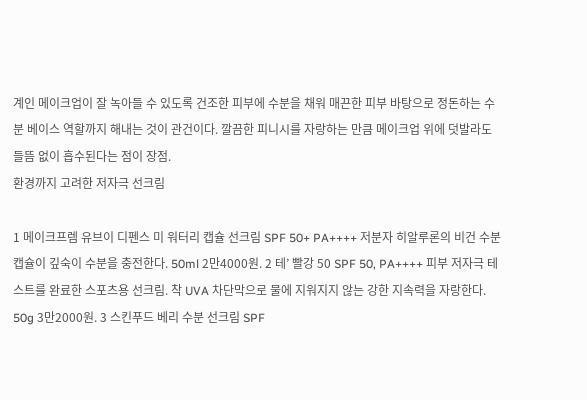계인 메이크업이 잘 녹아들 수 있도록 건조한 피부에 수분을 채워 매끈한 피부 바탕으로 정돈하는 수분 베이스 역할까지 해내는 것이 관건이다. 깔끔한 피니시를 자랑하는 만큼 메이크업 위에 덧발라도 들뜸 없이 흡수된다는 점이 장점.
환경까지 고려한 저자극 선크림

1 메이크프렘 유브이 디펜스 미 워터리 캡슐 선크림 SPF 50+ PA++++ 저분자 히알루론의 비건 수분 캡슐이 깊숙이 수분을 충전한다. 50ml 2만4000원. 2 테’ 빨강 50 SPF 50, PA++++ 피부 저자극 테스트를 완료한 스포츠용 선크림. 착 UVA 차단막으로 물에 지워지지 않는 강한 지속력을 자랑한다. 50g 3만2000원. 3 스킨푸드 베리 수분 선크림 SPF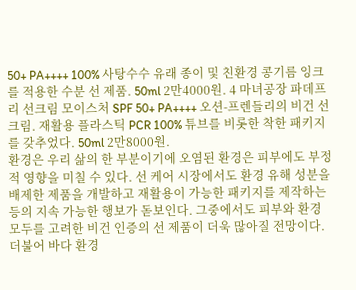50+ PA++++ 100% 사탕수수 유래 종이 및 친환경 콩기름 잉크를 적용한 수분 선 제품. 50ml 2만4000원. 4 마녀공장 파데프리 선크림 모이스처 SPF 50+ PA++++ 오션-프렌들리의 비건 선크림. 재활용 플라스틱 PCR 100% 튜브를 비롯한 착한 패키지를 갖추었다. 50ml 2만8000원.
환경은 우리 삶의 한 부분이기에 오염된 환경은 피부에도 부정적 영향을 미칠 수 있다. 선 케어 시장에서도 환경 유해 성분을 배제한 제품을 개발하고 재활용이 가능한 패키지를 제작하는 등의 지속 가능한 행보가 돋보인다. 그중에서도 피부와 환경 모두를 고려한 비건 인증의 선 제품이 더욱 많아질 전망이다. 더불어 바다 환경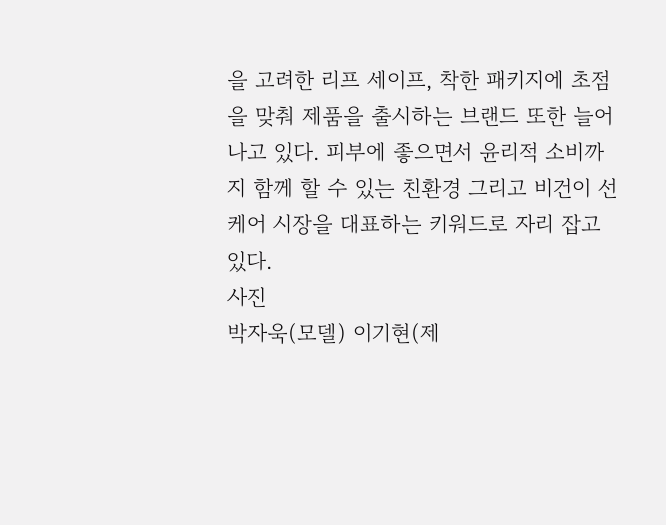을 고려한 리프 세이프, 착한 패키지에 초점을 맞춰 제품을 출시하는 브랜드 또한 늘어나고 있다. 피부에 좋으면서 윤리적 소비까지 함께 할 수 있는 친환경 그리고 비건이 선 케어 시장을 대표하는 키워드로 자리 잡고 있다.
사진
박자욱(모델) 이기현(제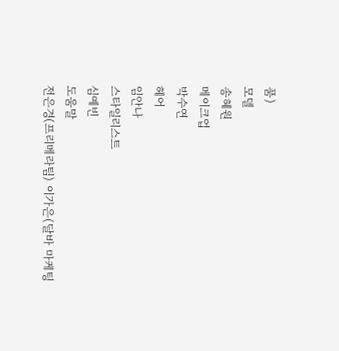품)
모델
송혜원
메이크업
박수연
헤어
임안나
스타일리스트
심예빈
도움말
전은경(프리메라팀) 이가은(달바 마케팅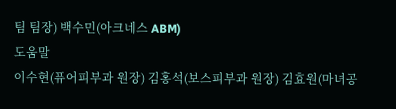팀 팀장) 백수민(아크네스 ABM)
도움말
이수현(퓨어피부과 원장) 김홍석(보스피부과 원장) 김효원(마녀공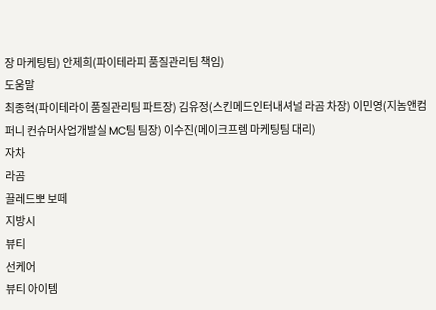장 마케팅팀) 안제희(파이테라피 품질관리팀 책임)
도움말
최종혁(파이테라이 품질관리팀 파트장) 김유정(스킨메드인터내셔널 라곰 차장) 이민영(지놈앤컴퍼니 컨슈머사업개발실 MC팀 팀장) 이수진(메이크프렘 마케팅팀 대리)
자차
라곰
끌레드뽀 보떼
지방시
뷰티
선케어
뷰티 아이템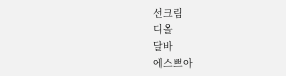선크림
디올
달바
에스쁘아